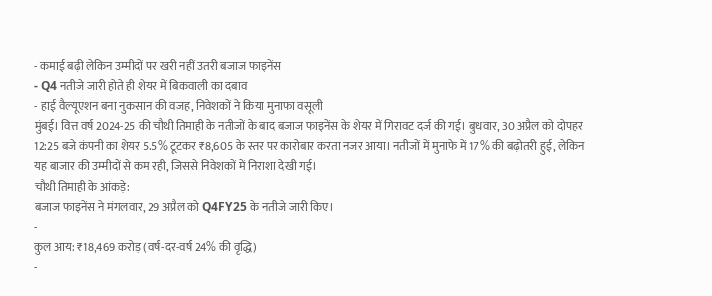- कमाई बढ़ी लेकिन उम्मीदों पर खरी नहीं उतरी बजाज फाइनेंस
- Q4 नतीजे जारी होते ही शेयर में बिकवाली का दबाव
- हाई वैल्यूएशन बना नुकसान की वजह, निवेशकों ने किया मुनाफा वसूली
मुंबई। वित्त वर्ष 2024-25 की चौथी तिमाही के नतीजों के बाद बजाज फाइनेंस के शेयर में गिरावट दर्ज की गई। बुधवार, 30 अप्रैल को दोपहर 12:25 बजे कंपनी का शेयर 5.5% टूटकर ₹8,605 के स्तर पर कारोबार करता नजर आया। नतीजों में मुनाफे में 17% की बढ़ोतरी हुई, लेकिन यह बाजार की उम्मीदों से कम रही, जिससे निवेशकों में निराशा देखी गई।
चौथी तिमाही के आंकड़े:
बजाज फाइनेंस ने मंगलवार, 29 अप्रैल को Q4FY25 के नतीजे जारी किए।
-
कुल आय: ₹18,469 करोड़ (वर्ष-दर-वर्ष 24% की वृद्धि)
-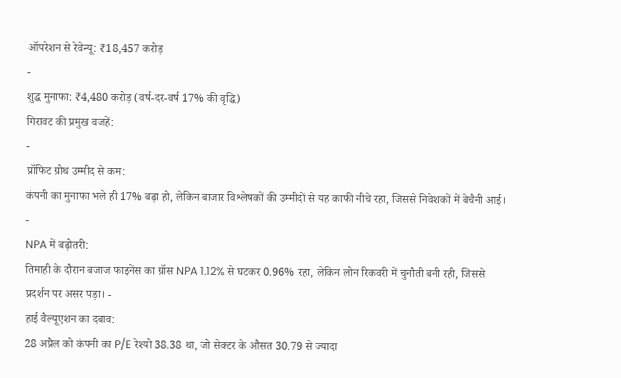ऑपरेशन से रेवेन्यू: ₹18,457 करोड़
-
शुद्ध मुनाफा: ₹4,480 करोड़ (वर्ष-दर-वर्ष 17% की वृद्धि)
गिरावट की प्रमुख वजहें:
-
प्रॉफिट ग्रोथ उम्मीद से कम:
कंपनी का मुनाफा भले ही 17% बढ़ा हो, लेकिन बाजार विश्लेषकों की उम्मीदों से यह काफी नीचे रहा, जिससे निवेशकों में बेचैनी आई। -
NPA में बढ़ोतरी:
तिमाही के दौरान बजाज फाइनेंस का ग्रॉस NPA 1.12% से घटकर 0.96% रहा, लेकिन लोन रिकवरी में चुनौती बनी रही, जिससे प्रदर्शन पर असर पड़ा। -
हाई वैल्यूएशन का दबाव:
28 अप्रैल को कंपनी का P/E रेश्यो 38.38 था, जो सेक्टर के औसत 30.79 से ज्यादा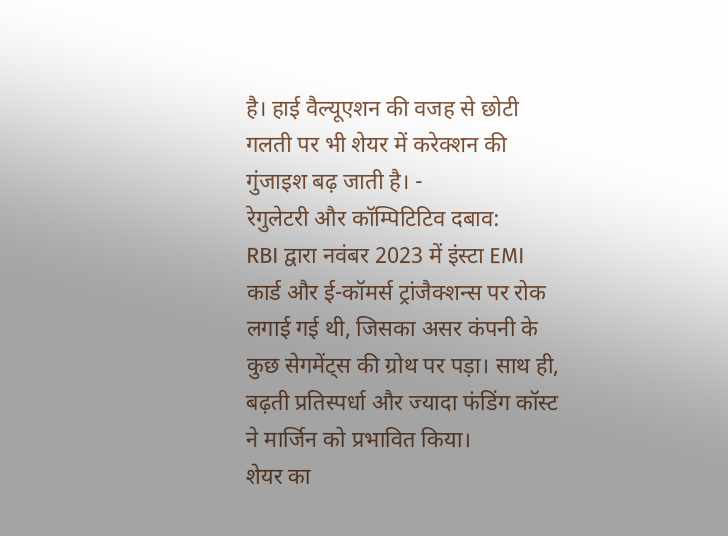है। हाई वैल्यूएशन की वजह से छोटी गलती पर भी शेयर में करेक्शन की गुंजाइश बढ़ जाती है। -
रेगुलेटरी और कॉम्पिटिटिव दबाव:
RBI द्वारा नवंबर 2023 में इंस्टा EMI कार्ड और ई-कॉमर्स ट्रांजैक्शन्स पर रोक लगाई गई थी, जिसका असर कंपनी के कुछ सेगमेंट्स की ग्रोथ पर पड़ा। साथ ही, बढ़ती प्रतिस्पर्धा और ज्यादा फंडिंग कॉस्ट ने मार्जिन को प्रभावित किया।
शेयर का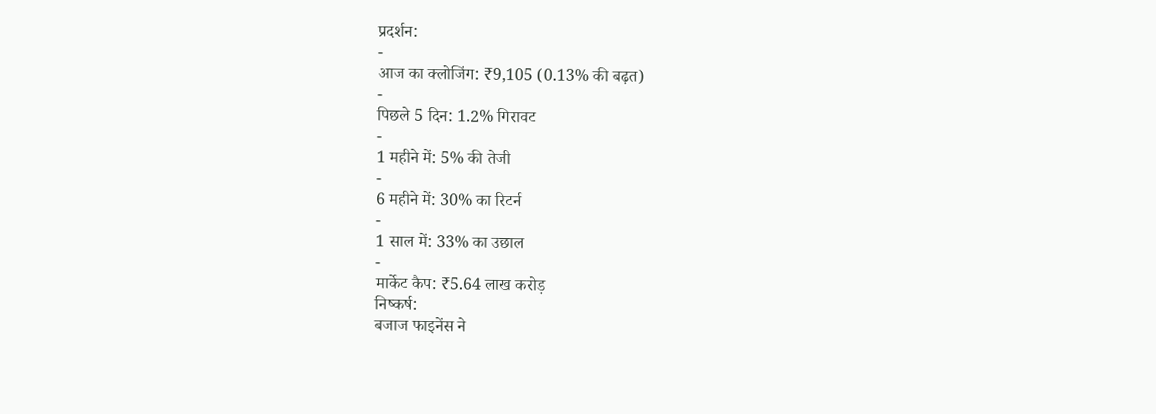प्रदर्शन:
-
आज का क्लोजिंग: ₹9,105 (0.13% की बढ़त)
-
पिछले 5 दिन: 1.2% गिरावट
-
1 महीने में: 5% की तेजी
-
6 महीने में: 30% का रिटर्न
-
1 साल में: 33% का उछाल
-
मार्केट कैप: ₹5.64 लाख करोड़
निष्कर्ष:
बजाज फाइनेंस ने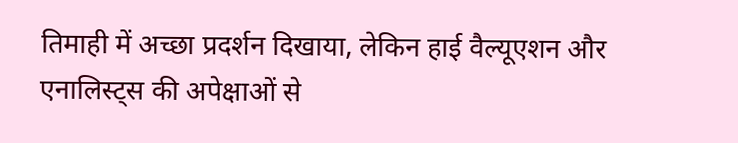तिमाही में अच्छा प्रदर्शन दिखाया, लेकिन हाई वैल्यूएशन और एनालिस्ट्स की अपेक्षाओं से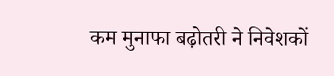कम मुनाफा बढ़ोतरी ने निवेशकों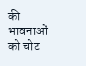की भावनाओं को चोट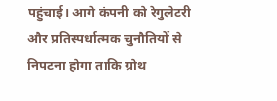पहुंचाई। आगे कंपनी को रेगुलेटरी और प्रतिस्पर्धात्मक चुनौतियों से निपटना होगा ताकि ग्रोथ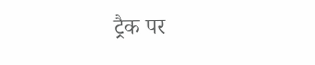ट्रैक पर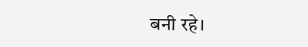बनी रहे।